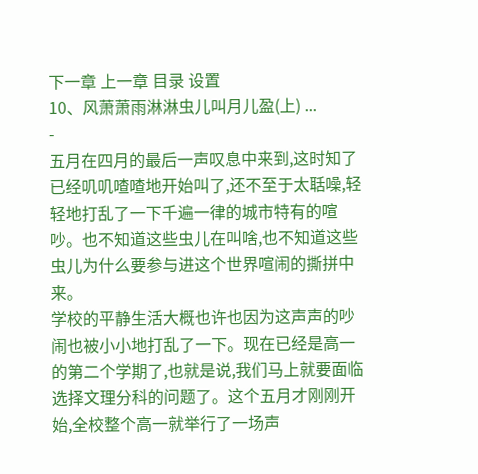下一章 上一章 目录 设置
10、风萧萧雨淋淋虫儿叫月儿盈(上) ...
-
五月在四月的最后一声叹息中来到,这时知了已经叽叽喳喳地开始叫了,还不至于太聒噪,轻轻地打乱了一下千遍一律的城市特有的喧吵。也不知道这些虫儿在叫啥,也不知道这些虫儿为什么要参与进这个世界喧闹的撕拼中来。
学校的平静生活大概也许也因为这声声的吵闹也被小小地打乱了一下。现在已经是高一的第二个学期了,也就是说,我们马上就要面临选择文理分科的问题了。这个五月才刚刚开始,全校整个高一就举行了一场声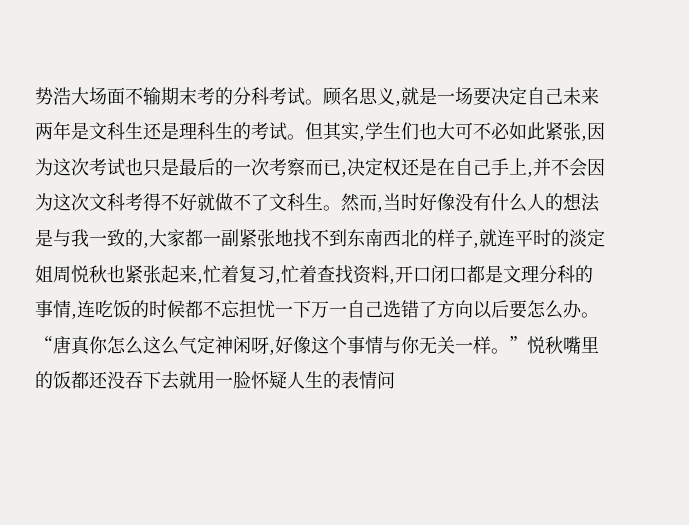势浩大场面不输期末考的分科考试。顾名思义,就是一场要决定自己未来两年是文科生还是理科生的考试。但其实,学生们也大可不必如此紧张,因为这次考试也只是最后的一次考察而已,决定权还是在自己手上,并不会因为这次文科考得不好就做不了文科生。然而,当时好像没有什么人的想法是与我一致的,大家都一副紧张地找不到东南西北的样子,就连平时的淡定姐周悦秋也紧张起来,忙着复习,忙着查找资料,开口闭口都是文理分科的事情,连吃饭的时候都不忘担忧一下万一自己选错了方向以后要怎么办。
“唐真你怎么这么气定神闲呀,好像这个事情与你无关一样。”悦秋嘴里的饭都还没吞下去就用一脸怀疑人生的表情问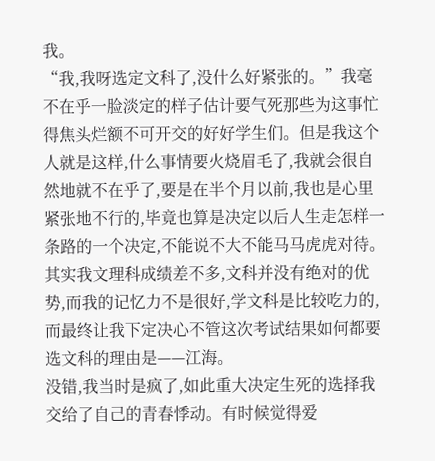我。
“我,我呀选定文科了,没什么好紧张的。”我毫不在乎一脸淡定的样子估计要气死那些为这事忙得焦头烂额不可开交的好好学生们。但是我这个人就是这样,什么事情要火烧眉毛了,我就会很自然地就不在乎了,要是在半个月以前,我也是心里紧张地不行的,毕竟也算是决定以后人生走怎样一条路的一个决定,不能说不大不能马马虎虎对待。其实我文理科成绩差不多,文科并没有绝对的优势,而我的记忆力不是很好,学文科是比较吃力的,而最终让我下定决心不管这次考试结果如何都要选文科的理由是——江海。
没错,我当时是疯了,如此重大决定生死的选择我交给了自己的青春悸动。有时候觉得爱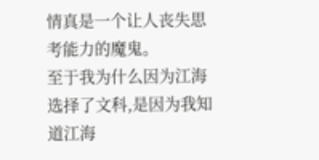情真是一个让人丧失思考能力的魔鬼。
至于我为什么因为江海选择了文科,是因为我知道江海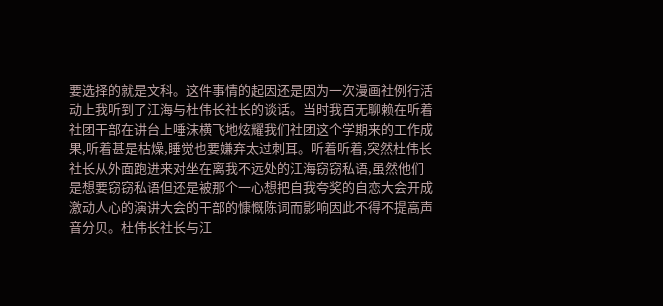要选择的就是文科。这件事情的起因还是因为一次漫画社例行活动上我听到了江海与杜伟长社长的谈话。当时我百无聊赖在听着社团干部在讲台上唾沫横飞地炫耀我们社团这个学期来的工作成果,听着甚是枯燥,睡觉也要嫌弃太过刺耳。听着听着,突然杜伟长社长从外面跑进来对坐在离我不远处的江海窃窃私语,虽然他们是想要窃窃私语但还是被那个一心想把自我夸奖的自恋大会开成激动人心的演讲大会的干部的慷慨陈词而影响因此不得不提高声音分贝。杜伟长社长与江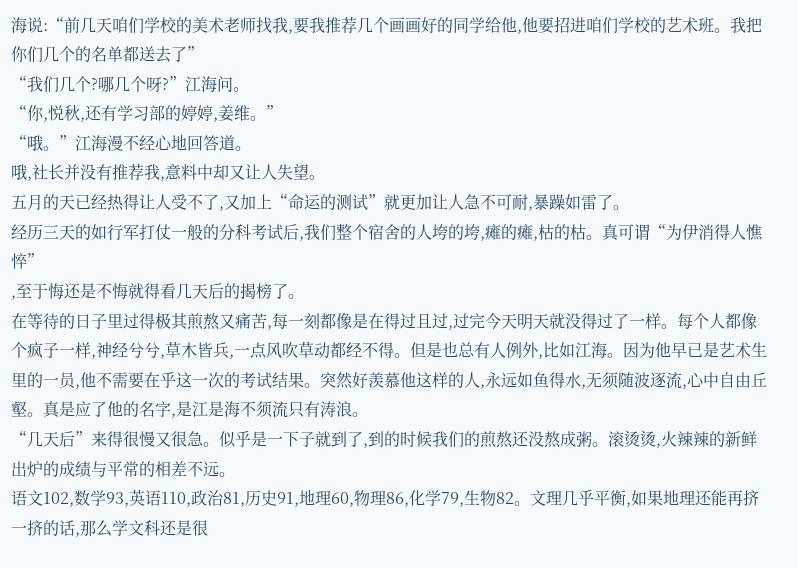海说:“前几天咱们学校的美术老师找我,要我推荐几个画画好的同学给他,他要招进咱们学校的艺术班。我把你们几个的名单都送去了”
“我们几个?哪几个呀?”江海问。
“你,悦秋,还有学习部的婷婷,姜维。”
“哦。”江海漫不经心地回答道。
哦,社长并没有推荐我,意料中却又让人失望。
五月的天已经热得让人受不了,又加上“命运的测试”就更加让人急不可耐,暴躁如雷了。
经历三天的如行军打仗一般的分科考试后,我们整个宿舍的人垮的垮,瘫的瘫,枯的枯。真可谓“为伊消得人憔悴”
,至于悔还是不悔就得看几天后的揭榜了。
在等待的日子里过得极其煎熬又痛苦,每一刻都像是在得过且过,过完今天明天就没得过了一样。每个人都像个疯子一样,神经兮兮,草木皆兵,一点风吹草动都经不得。但是也总有人例外,比如江海。因为他早已是艺术生里的一员,他不需要在乎这一次的考试结果。突然好羡慕他这样的人,永远如鱼得水,无须随波逐流,心中自由丘壑。真是应了他的名字,是江是海不须流只有涛浪。
“几天后”来得很慢又很急。似乎是一下子就到了,到的时候我们的煎熬还没熬成粥。滚烫烫,火辣辣的新鲜出炉的成绩与平常的相差不远。
语文102,数学93,英语110,政治81,历史91,地理60,物理86,化学79,生物82。文理几乎平衡,如果地理还能再挤一挤的话,那么学文科还是很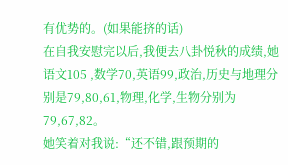有优势的。(如果能挤的话)
在自我安慰完以后,我便去八卦悦秋的成绩,她语文105 ,数学70,英语99,政治,历史与地理分别是79,80,61,物理,化学,生物分别为79,67,82。
她笑着对我说:“还不错,跟预期的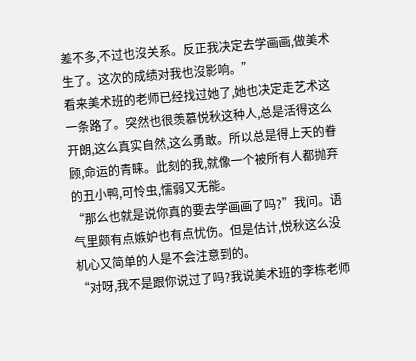差不多,不过也沒关系。反正我决定去学画画,做美术生了。这次的成绩对我也沒影响。”
看来美术班的老师已经找过她了,她也决定走艺术这一条路了。突然也很羡慕悦秋这种人,总是活得这么开朗,这么真实自然,这么勇敢。所以总是得上天的眷顾,命运的青睐。此刻的我,就像一个被所有人都抛弃的丑小鸭,可怜虫,懦弱又无能。
“那么也就是说你真的要去学画画了吗?”我问。语气里颇有点嫉妒也有点忧伤。但是估计,悦秋这么没机心又简单的人是不会注意到的。
“对呀,我不是跟你说过了吗?我说美术班的李栋老师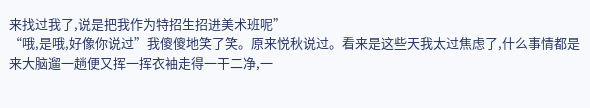来找过我了,说是把我作为特招生招进美术班呢”
“哦,是哦,好像你说过”我傻傻地笑了笑。原来悦秋说过。看来是这些天我太过焦虑了,什么事情都是来大脑遛一趟便又挥一挥衣袖走得一干二净,一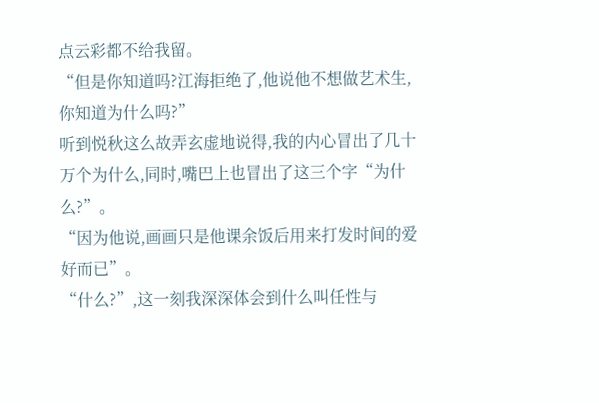点云彩都不给我留。
“但是你知道吗?江海拒绝了,他说他不想做艺术生,你知道为什么吗?”
听到悦秋这么故弄玄虚地说得,我的内心冒出了几十万个为什么,同时,嘴巴上也冒出了这三个字“为什么?”。
“因为他说,画画只是他课余饭后用来打发时间的爱好而已”。
“什么?”,这一刻我深深体会到什么叫任性与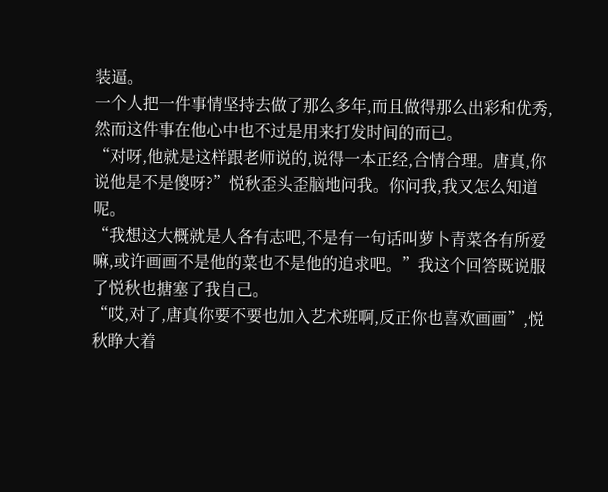装逼。
一个人把一件事情坚持去做了那么多年,而且做得那么出彩和优秀,然而这件事在他心中也不过是用来打发时间的而已。
“对呀,他就是这样跟老师说的,说得一本正经,合情合理。唐真,你说他是不是傻呀?”悦秋歪头歪脑地问我。你问我,我又怎么知道呢。
“我想这大概就是人各有志吧,不是有一句话叫萝卜青菜各有所爱嘛,或许画画不是他的菜也不是他的追求吧。”我这个回答既说服了悦秋也搪塞了我自己。
“哎,对了,唐真你要不要也加入艺术班啊,反正你也喜欢画画”,悦秋睁大着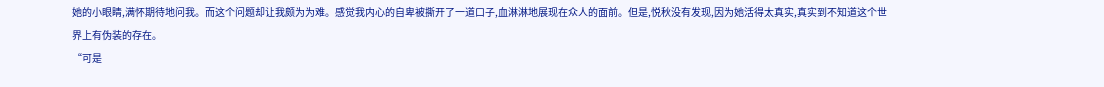她的小眼睛,满怀期待地问我。而这个问题却让我颇为为难。感觉我内心的自卑被撕开了一道口子,血淋淋地展现在众人的面前。但是,悦秋没有发现,因为她活得太真实,真实到不知道这个世界上有伪装的存在。
“可是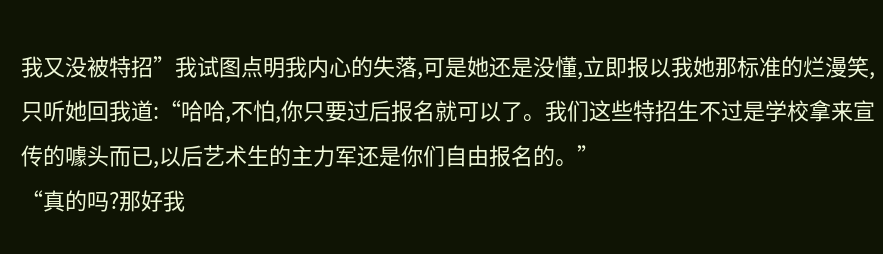我又没被特招”我试图点明我内心的失落,可是她还是没懂,立即报以我她那标准的烂漫笑,只听她回我道:“哈哈,不怕,你只要过后报名就可以了。我们这些特招生不过是学校拿来宣传的噱头而已,以后艺术生的主力军还是你们自由报名的。”
“真的吗?那好我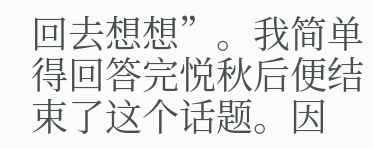回去想想”。我简单得回答完悦秋后便结束了这个话题。因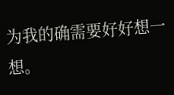为我的确需要好好想一想。